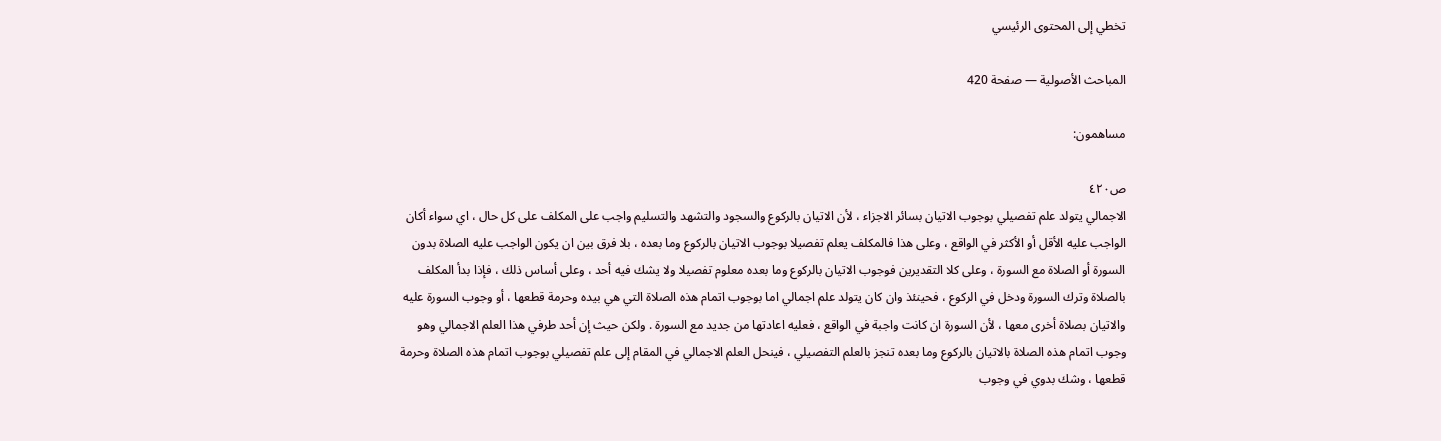تخطي إلى المحتوى الرئيسي

المباحث الأصولية — صفحة 420

مساهمون:

ص٤٢٠
الاجمالي يتولد علم تفصيلي بوجوب الاتيان بسائر الاجزاء ، لأن الاتيان بالركوع والسجود والتشهد والتسليم واجب على المكلف على كل حال ، اي سواء أكان الواجب عليه الأقل أو الأكثر في الواقع ، وعلى هذا فالمكلف يعلم تفصيلا بوجوب الاتيان بالركوع وما بعده ، بلا فرق بين ان يكون الواجب عليه الصلاة بدون السورة أو الصلاة مع السورة ، وعلى كلا التقديرين فوجوب الاتيان بالركوع وما بعده معلوم تفصيلا ولا يشك فيه أحد ، وعلى أساس ذلك ، فإذا بدأ المكلف بالصلاة وترك السورة ودخل في الركوع ، فحينئذ وان كان يتولد علم اجمالي اما بوجوب اتمام هذه الصلاة التي هي بيده وحرمة قطعها ، أو وجوب السورة عليه والاتيان بصلاة أخرى معها ، لأن السورة ان كانت واجبة في الواقع ، فعليه اعادتها من جديد مع السورة . ولكن حيث إن أحد طرفي هذا العلم الاجمالي وهو وجوب اتمام هذه الصلاة بالاتيان بالركوع وما بعده تنجز بالعلم التفصيلي ، فينحل العلم الاجمالي في المقام إلى علم تفصيلي بوجوب اتمام هذه الصلاة وحرمة قطعها ، وشك بدوي في وجوب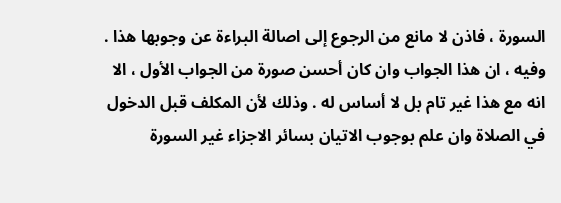السورة ، فاذن لا مانع من الرجوع إلى اصالة البراءة عن وجوبها هذا . وفيه ، ان هذا الجواب وان كان أحسن صورة من الجواب الأول ، الا انه مع هذا غير تام بل لا أساس له . وذلك لأن المكلف قبل الدخول في الصلاة وان علم بوجوب الاتيان بسائر الاجزاء غير السورة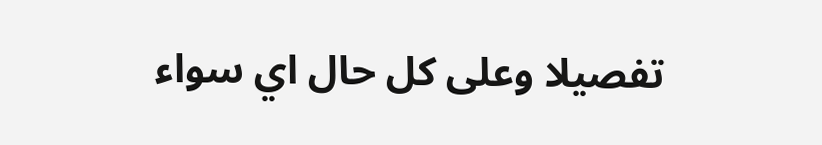تفصيلا وعلى كل حال اي سواء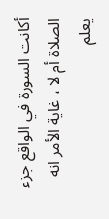أكانت السورة في الواقع جزء الصلاة أم لا ، غاية الأمر انه يعلم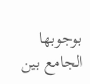بوجوبها الجامع بين